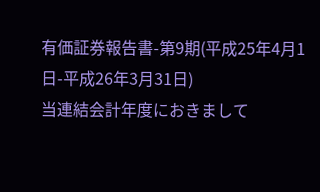有価証券報告書-第9期(平成25年4月1日-平成26年3月31日)
当連結会計年度におきまして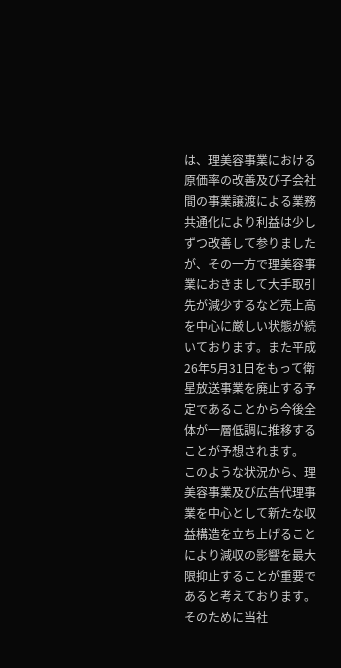は、理美容事業における原価率の改善及び子会社間の事業譲渡による業務共通化により利益は少しずつ改善して参りましたが、その一方で理美容事業におきまして大手取引先が減少するなど売上高を中心に厳しい状態が続いております。また平成26年5月31日をもって衛星放送事業を廃止する予定であることから今後全体が一層低調に推移することが予想されます。
このような状況から、理美容事業及び広告代理事業を中心として新たな収益構造を立ち上げることにより減収の影響を最大限抑止することが重要であると考えております。そのために当社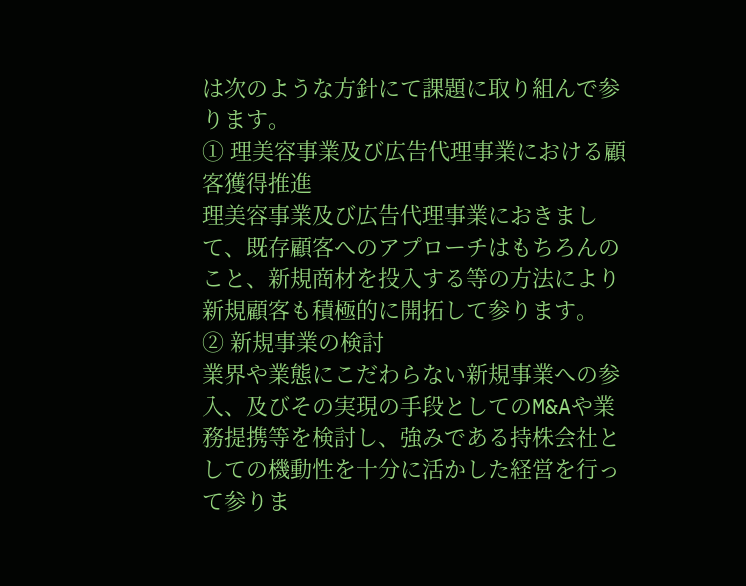は次のような方針にて課題に取り組んで参ります。
① 理美容事業及び広告代理事業における顧客獲得推進
理美容事業及び広告代理事業におきまして、既存顧客へのアプローチはもちろんのこと、新規商材を投入する等の方法により新規顧客も積極的に開拓して参ります。
② 新規事業の検討
業界や業態にこだわらない新規事業への参入、及びその実現の手段としてのM&Aや業務提携等を検討し、強みである持株会社としての機動性を十分に活かした経営を行って参りま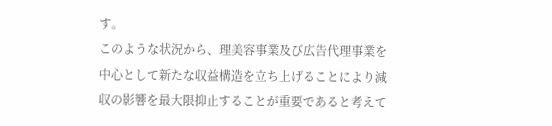す。
このような状況から、理美容事業及び広告代理事業を中心として新たな収益構造を立ち上げることにより減収の影響を最大限抑止することが重要であると考えて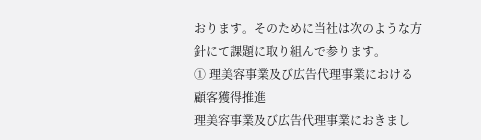おります。そのために当社は次のような方針にて課題に取り組んで参ります。
① 理美容事業及び広告代理事業における顧客獲得推進
理美容事業及び広告代理事業におきまし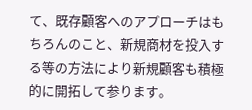て、既存顧客へのアプローチはもちろんのこと、新規商材を投入する等の方法により新規顧客も積極的に開拓して参ります。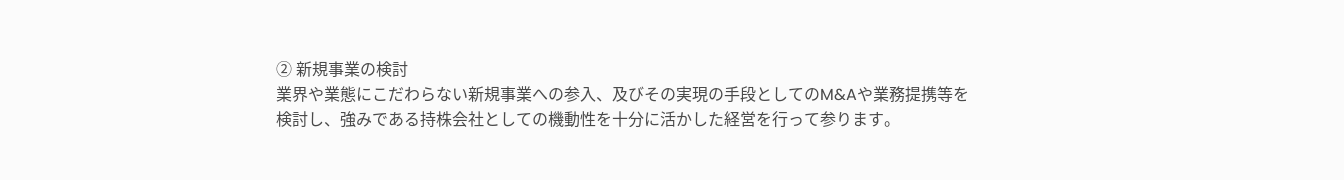② 新規事業の検討
業界や業態にこだわらない新規事業への参入、及びその実現の手段としてのM&Aや業務提携等を検討し、強みである持株会社としての機動性を十分に活かした経営を行って参ります。